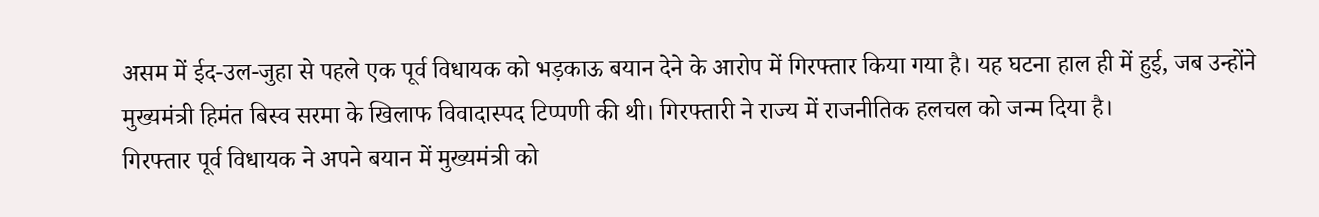असम में ईद-उल-जुहा से पहले एक पूर्व विधायक को भड़काऊ बयान देने के आरोप में गिरफ्तार किया गया है। यह घटना हाल ही में हुई, जब उन्होंने मुख्यमंत्री हिमंत बिस्व सरमा के खिलाफ विवादास्पद टिप्पणी की थी। गिरफ्तारी ने राज्य में राजनीतिक हलचल को जन्म दिया है।
गिरफ्तार पूर्व विधायक ने अपने बयान में मुख्यमंत्री को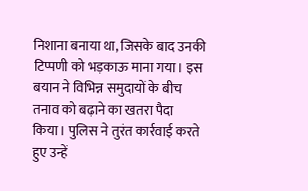निशाना बनाया था, जिसके बाद उनकी टिप्पणी को भड़काऊ माना गया। इस बयान ने विभिन्न समुदायों के बीच तनाव को बढ़ाने का खतरा पैदा किया। पुलिस ने तुरंत कार्रवाई करते हुए उन्हें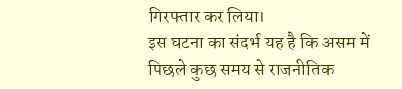गिरफ्तार कर लिया।
इस घटना का संदर्भ यह है कि असम में पिछले कुछ समय से राजनीतिक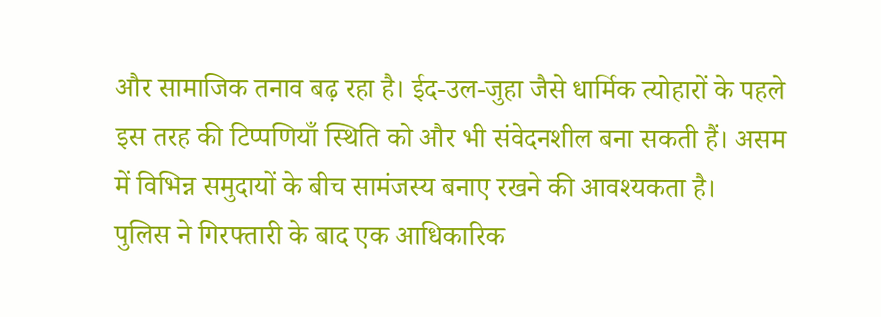और सामाजिक तनाव बढ़ रहा है। ईद-उल-जुहा जैसे धार्मिक त्योहारों के पहले इस तरह की टिप्पणियाँ स्थिति को और भी संवेदनशील बना सकती हैं। असम में विभिन्न समुदायों के बीच सामंजस्य बनाए रखने की आवश्यकता है।
पुलिस ने गिरफ्तारी के बाद एक आधिकारिक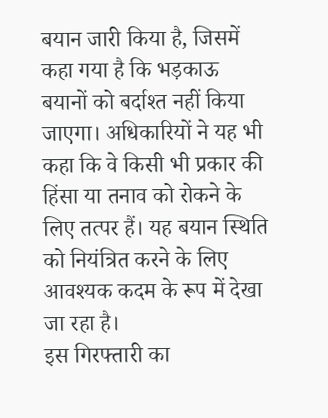बयान जारी किया है, जिसमें कहा गया है कि भड़काऊ बयानों को बर्दाश्त नहीं किया जाएगा। अधिकारियों ने यह भी कहा कि वे किसी भी प्रकार की हिंसा या तनाव को रोकने के लिए तत्पर हैं। यह बयान स्थिति को नियंत्रित करने के लिए आवश्यक कदम के रूप में देखा जा रहा है।
इस गिरफ्तारी का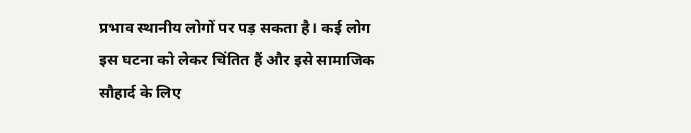प्रभाव स्थानीय लोगों पर पड़ सकता है। कई लोग इस घटना को लेकर चिंतित हैं और इसे सामाजिक सौहार्द के लिए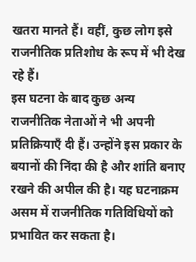खतरा मानते हैं। वहीं, कुछ लोग इसे राजनीतिक प्रतिशोध के रूप में भी देख रहे हैं।
इस घटना के बाद कुछ अन्य राजनीतिक नेताओं ने भी अपनी प्रतिक्रियाएँ दी हैं। उन्होंने इस प्रकार के बयानों की निंदा की है और शांति बनाए रखने की अपील की है। यह घटनाक्रम असम में राजनीतिक गतिविधियों को प्रभावित कर सकता है।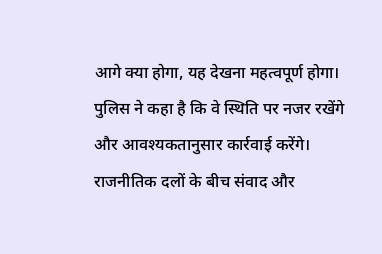आगे क्या होगा, यह देखना महत्वपूर्ण होगा। पुलिस ने कहा है कि वे स्थिति पर नजर रखेंगे और आवश्यकतानुसार कार्रवाई करेंगे। राजनीतिक दलों के बीच संवाद और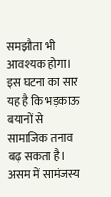समझौता भी आवश्यक होगा।
इस घटना का सार यह है कि भड़काऊ बयानों से सामाजिक तनाव बढ़ सकता है। असम में सामंजस्य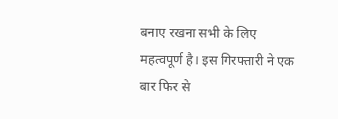बनाए रखना सभी के लिए महत्वपूर्ण है। इस गिरफ्तारी ने एक बार फिर से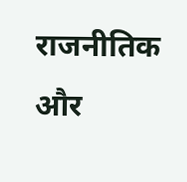राजनीतिक और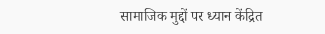सामाजिक मुद्दों पर ध्यान केंद्रित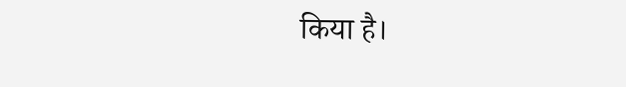किया है।